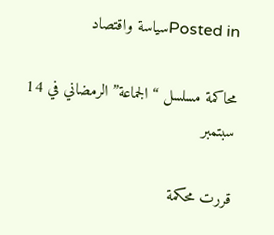Posted inسياسة واقتصاد

محاكمة مسلسل “الجماعة” الرمضاني في 14 سبتمبر

قررت محكمة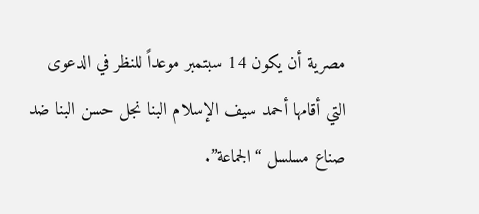مصرية أن يكون 14 سبتمبر موعداً للنظر في الدعوى التي أقامها أحمد سيف الإسلام البنا نجل حسن البنا ضد صناع مسلسل “الجماعة”.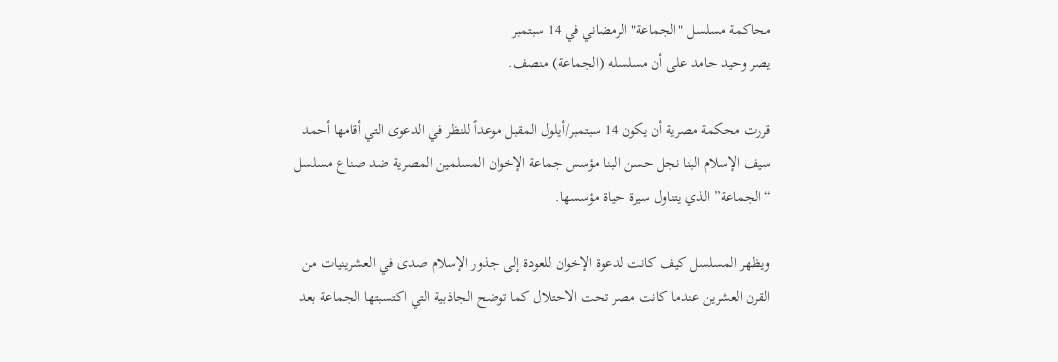محاكمة مسلسل "الجماعة" الرمضاني في 14 سبتمبر
يصر وحيد حامد على أن مسلسله (الجماعة) منصف.

قررت محكمة مصرية أن يكون 14 سبتمبر/أيلول المقبل موعداً للنظر في الدعوى التي أقامها أحمد سيف الإسلام البنا نجل حسن البنا مؤسس جماعة الإخوان المسلمين المصرية ضد صناع مسلسل “الجماعة” الذي يتناول سيرة حياة مؤسسها.

ويظهر المسلسل كيف كانت لدعوة الإخوان للعودة إلى جذور الإسلام صدى في العشرينيات من القرن العشرين عندما كانت مصر تحت الاحتلال كما توضح الجاذبية التي اكتسبتها الجماعة بعد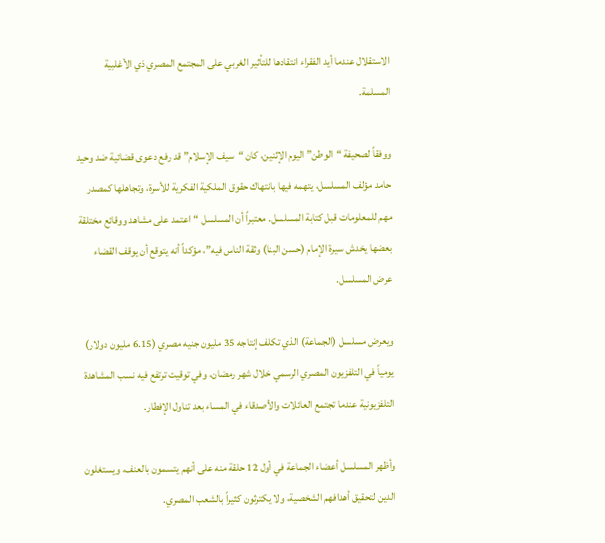الاستقلال عندما أيد الفقراء انتقادها للتأثير الغربي على المجتمع المصري ذي الأغلبية المسلمة.

ووفقاً لصحيفة “الوطن” اليوم الإثنين، كان “سيف الإسلام” قد رفع دعوى قضائية ضد وحيد حامد مؤلف المسلسل، يتهمه فيها بانتهاك حقوق الملكية الفكرية للأسرة، وتجاهلها كمصدر مهم للمعلومات قبل كتابة المسلسل. معتبراً أن المسلسل “اعتمد على مشاهد ووقائع مختلقة بعضها يخدش سيرة الإمام (حسن البنا) وثقة الناس فيه”، مؤكداً أنه يتوقع أن يوقف القضاء عرض المسلسل.

ويعرض مسلسل (الجماعة) الذي تكلف إنتاجه 35 مليون جنيه مصري (6.15 مليون دولار) يومياً في التلفزيون المصري الرسمي خلال شهر رمضان، وفي توقيت ترتفع فيه نسب المشاهدة التلفزيونية عندما تجتمع العائلات والأصدقاء في المساء بعد تناول الإفطار.

وأظهر المسلسل أعضاء الجماعة في أول 12 حلقة منه على أنهم يتسمون بالعنف، ويستغلون الدين لتحقيق أهدافهم الشخصية، ولا يكترثون كثيراً بالشعب المصري.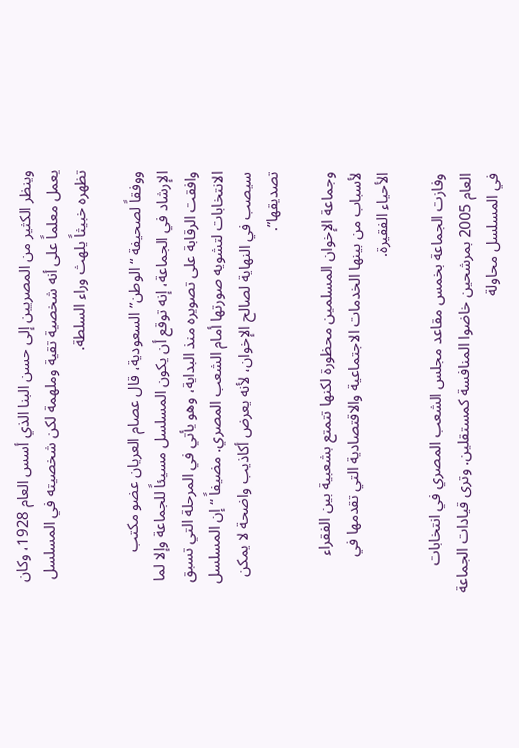وينظر الكثير من المصريين إلى حسن البنا الذي أسس العام 1928، وكان يعمل معلماً على أنه شخصية تقية وملهمة لكن شخصيته في المسلسل تظهره خبيثاً يلهث وراء السلطة.

ووفقاً لصحيفة “الوطن” السعودية، قال عصام العريان عضو مكتب الإرشاد في الجماعة، إنه توقع أن يكون المسلسل مسيئاً للجماعة وإلا لما وافقت الرقابة على تصويره منذ البداية، وهو يأتي في المرحلة التي تسبق الانتخابات لتشويه صورتها أمام الشعب المصري. مضيفاً “إن المسلسل سيصب في النهاية لصالح الإخوان، لأنه يعرض أكاذيب واضحة لا يمكن تصديقها”.

وجماعة الإخوان المسلمين محظورة لكنها تتمتع بشعبية بين الفقراء لأسباب من بينها الخدمات الاجتماعية والاقتصادية التي تقدمها في الأحياء الفقيرة.

وفازت الجماعة بخمس مقاعد مجلس الشعب المصري في انتخابات العام 2005 بمرشحين خاضوا المنافسة كمستقلين. وترى قيادات الجماعة في المسلسل محاولة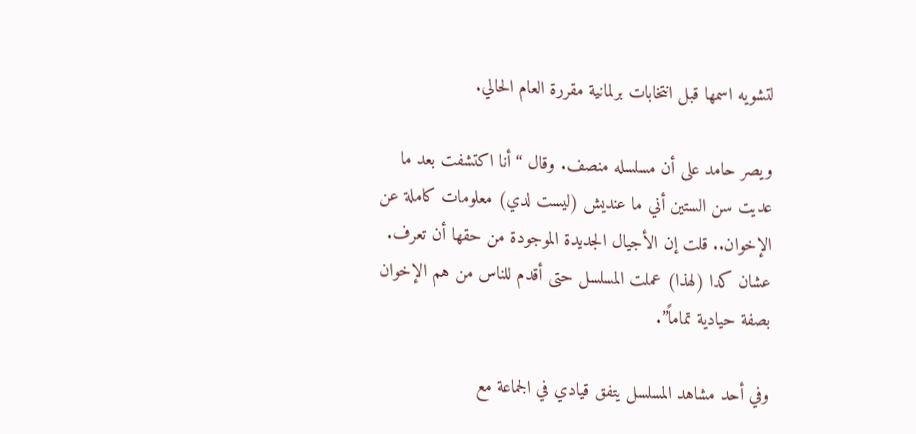لتشويه اسمها قبل انتخابات برلمانية مقررة العام الحالي.

ويصر حامد على أن مسلسله منصف. وقال “أنا اكتشفت بعد ما عديت سن الستين أني ما عنديش (ليست لدي) معلومات كاملة عن الإخوان.. قلت إن الأجيال الجديدة الموجودة من حقها أن تعرف. عشان كدا (لهذا) عملت المسلسل حتى أقدم للناس من هم الإخوان بصفة حيادية تماماً”.

وفي أحد مشاهد المسلسل يتفق قيادي في الجماعة مع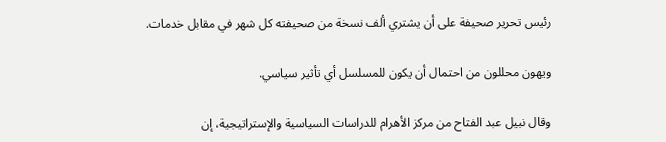رئيس تحرير صحيفة على أن يشتري ألف نسخة من صحيفته كل شهر في مقابل خدمات.

ويهون محللون من احتمال أن يكون للمسلسل أي تأثير سياسي.

وقال نبيل عبد الفتاح من مركز الأهرام للدراسات السياسية والإستراتيجية، إن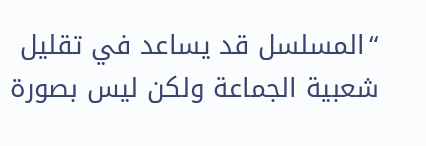“المسلسل قد يساعد في تقليل شعبية الجماعة ولكن ليس بصورة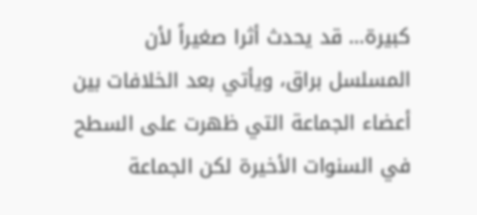كبيرة… قد يحدث أثرا صغيراً لأن المسلسل براق، ويأتي بعد الخلافات بين أعضاء الجماعة التي ظهرت على السطح في السنوات الأخيرة لكن الجماعة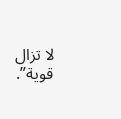لا تزال قوية”.